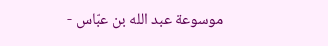موسوعة عبد الله بن عبّاس -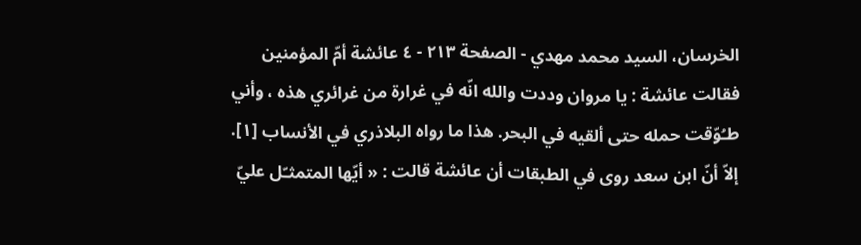الخرسان، السيد محمد مهدي - الصفحة ٢١٣ - ٤ عائشة أمّ المؤمنين
فقالت عائشة : يا مروان وددت والله انّه في غرارة من غرائري هذه ، وأني طـُوّقت حمله حتى ألقيه في البحر. هذا ما رواه البلاذري في الأنساب [١].
إلاّ أنّ ابن سعد روى في الطبقات أن عائشة قالت : « أيّها المتمثـّل عليّ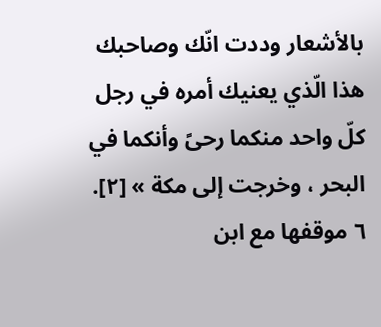بالأشعار وددت انّك وصاحبك هذا الّذي يعنيك أمره في رجل كلّ واحد منكما رحىً وأنكما في البحر ، وخرجت إلى مكة » [٢].
٦ موقفها مع ابن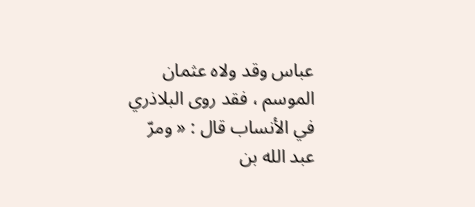عباس وقد ولاه عثمان الموسم ، فقد روى البلاذري في الأنساب قال : « ومرّ عبد الله بن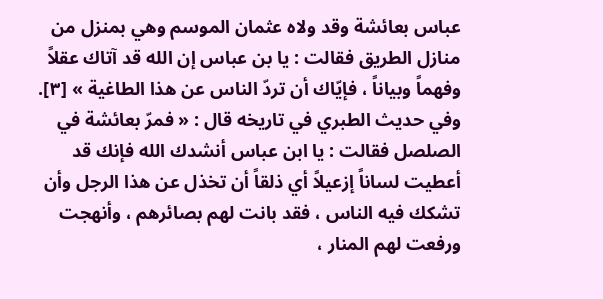عباس بعائشة وقد ولاه عثمان الموسم وهي بمنزل من منازل الطريق فقالت : يا بن عباس إن الله قد آتاك عقلاً وفهماً وبياناً ، فإيّاك أن تردّ الناس عن هذا الطاغية » [٣].
وفي حديث الطبري في تاريخه قال : « فمرّ بعائشة في الصلصل فقالت : يا ابن عباس أنشدك الله فإنك قد أعطيت لساناً إزعيلاً أي ذلقاً أن تخذل عن هذا الرجل وأن تشكك فيه الناس ، فقد بانت لهم بصائرهم ، وأنهجت ورفعت لهم المنار ،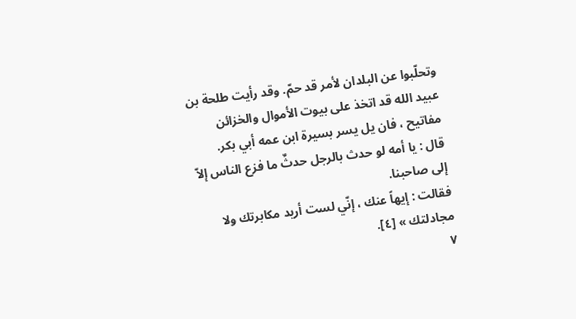وتحلّبوا عن البلدان لأمر قد حمّ. وقد رأيت طلحة بن عبيد الله قد اتخذ على بيوت الأموال والخزائن مفاتيح ، فان يل يسر بسيرة ابن عمه أبي بكر.
قال : يا أمه لو حدث بالرجل حدثٌ ما فزع الناس إلاّ إلى صاحبنا.
فقالت : إيهاً عنك ، إنّي لست أريد مكابرتك ولا مجادلتك » [٤].
٧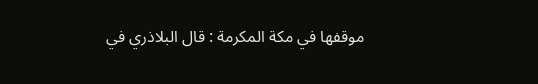موقفها في مكة المكرمة : قال البلاذري في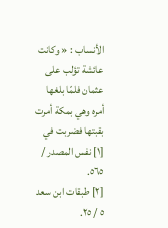الأنساب : « وكانت عائشة تؤلب على عثمان فلمّا بلغها أمره وهي بمكة أمرت بقبتها فضربت في
[١] نفس المصدر / ٥٦٥.
[٢] طبقات ابن سعد ٥ / ٢٥.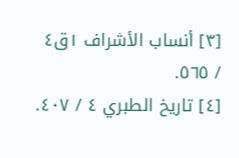[٣] أنساب الأشراف ١ق٤ / ٥٦٥.
[٤] تاريخ الطبري ٤ / ٤٠٧.